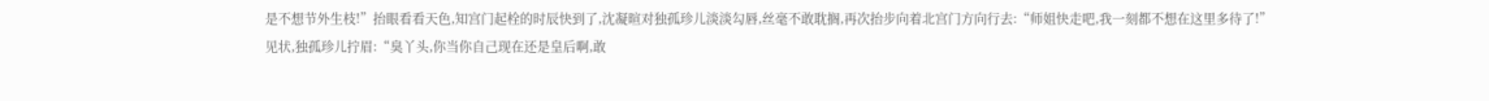是不想节外生枝!”抬眼看看天色,知宫门起栓的时辰快到了,沈凝暄对独孤珍儿淡淡勾唇,丝毫不敢耽搁,再次抬步向着北宫门方向行去:“师姐快走吧,我一刻都不想在这里多待了!”
见状,独孤珍儿拧眉:“臭丫头,你当你自己现在还是皇后啊,敢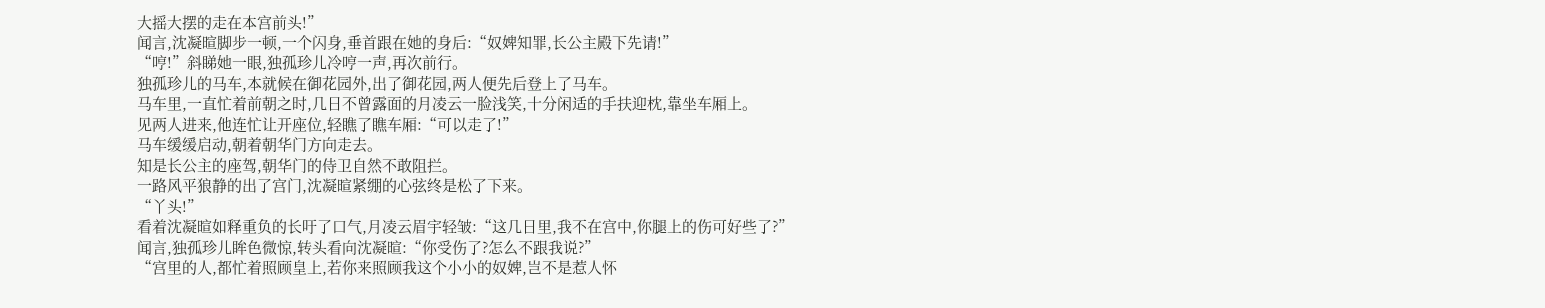大摇大摆的走在本宫前头!”
闻言,沈凝暄脚步一顿,一个闪身,垂首跟在她的身后:“奴婢知罪,长公主殿下先请!”
“哼!”斜睇她一眼,独孤珍儿冷哼一声,再次前行。
独孤珍儿的马车,本就候在御花园外,出了御花园,两人便先后登上了马车。
马车里,一直忙着前朝之时,几日不曾露面的月凌云一脸浅笑,十分闲适的手扶迎枕,靠坐车厢上。
见两人进来,他连忙让开座位,轻瞧了瞧车厢:“可以走了!”
马车缓缓启动,朝着朝华门方向走去。
知是长公主的座驾,朝华门的侍卫自然不敢阻拦。
一路风平狼静的出了宫门,沈凝暄紧绷的心弦终是松了下来。
“丫头!”
看着沈凝暄如释重负的长吁了口气,月凌云眉宇轻皱:“这几日里,我不在宫中,你腿上的伤可好些了?”
闻言,独孤珍儿眸色微惊,转头看向沈凝暄:“你受伤了?怎么不跟我说?”
“宫里的人,都忙着照顾皇上,若你来照顾我这个小小的奴婢,岂不是惹人怀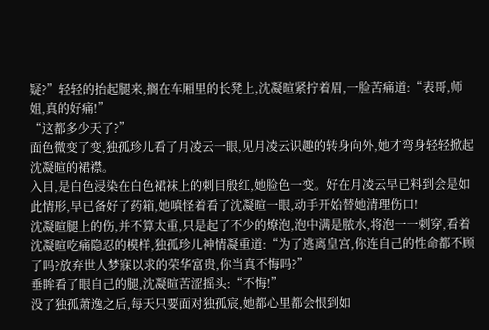疑?”轻轻的抬起腿来,搁在车厢里的长凳上,沈凝暄紧拧着眉,一脸苦痛道:“表哥,师姐,真的好痛!”
“这都多少天了?”
面色微变了变,独孤珍儿看了月凌云一眼,见月凌云识趣的转身向外,她才弯身轻轻掀起沈凝暄的裙襟。
入目,是白色浸染在白色裙袜上的刺目殷红,她脸色一变。好在月凌云早已料到会是如此情形,早已备好了药箱,她嗔怪着看了沈凝暄一眼,动手开始替她清理伤口!
沈凝暄腿上的伤,并不算太重,只是起了不少的燎泡,泡中满是脓水,将泡一一刺穿,看着沈凝暄吃痛隐忍的模样,独孤珍儿神情凝重道:“为了逃离皇宫,你连自己的性命都不顾了吗?放弃世人梦寐以求的荣华富贵,你当真不悔吗?”
垂眸看了眼自己的腿,沈凝暄苦涩摇头:“不悔!”
没了独孤萧逸之后,每天只要面对独孤宸,她都心里都会恨到如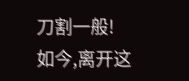刀割一般!
如今,离开这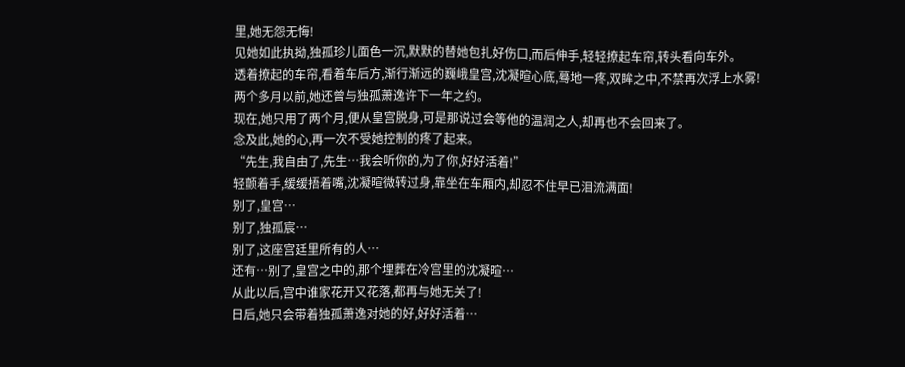里,她无怨无悔!
见她如此执拗,独孤珍儿面色一沉,默默的替她包扎好伤口,而后伸手,轻轻撩起车帘,转头看向车外。
透着撩起的车帘,看着车后方,渐行渐远的巍峨皇宫,沈凝暄心底,蓦地一疼,双眸之中,不禁再次浮上水雾!
两个多月以前,她还曾与独孤萧逸许下一年之约。
现在,她只用了两个月,便从皇宫脱身,可是那说过会等他的温润之人,却再也不会回来了。
念及此,她的心,再一次不受她控制的疼了起来。
“先生,我自由了,先生…我会听你的,为了你,好好活着!”
轻颤着手,缓缓捂着嘴,沈凝暄微转过身,靠坐在车厢内,却忍不住早已泪流满面!
别了,皇宫…
别了,独孤宸…
别了,这座宫廷里所有的人…
还有…别了,皇宫之中的,那个埋葬在冷宫里的沈凝暄…
从此以后,宫中谁家花开又花落,都再与她无关了!
日后,她只会带着独孤萧逸对她的好,好好活着…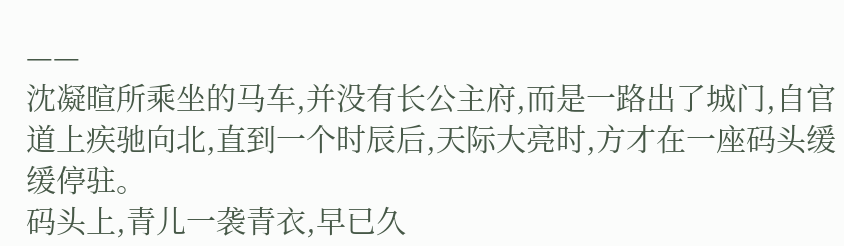——
沈凝暄所乘坐的马车,并没有长公主府,而是一路出了城门,自官道上疾驰向北,直到一个时辰后,天际大亮时,方才在一座码头缓缓停驻。
码头上,青儿一袭青衣,早已久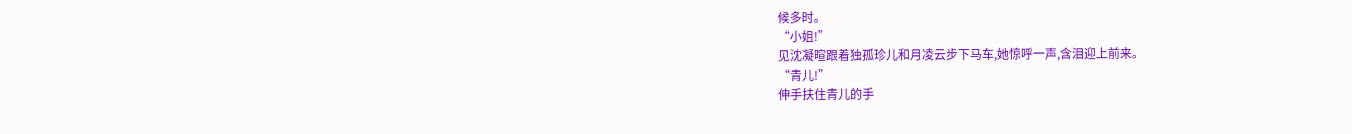候多时。
“小姐!”
见沈凝暄跟着独孤珍儿和月凌云步下马车,她惊呼一声,含泪迎上前来。
“青儿!”
伸手扶住青儿的手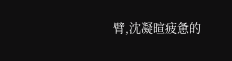臂,沈凝暄疲惫的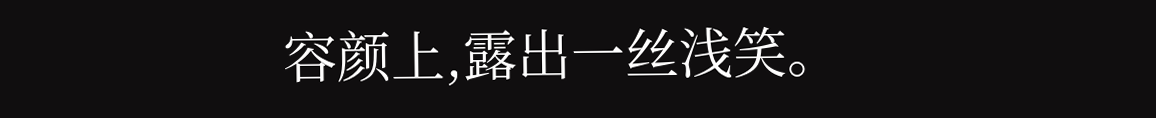容颜上,露出一丝浅笑。